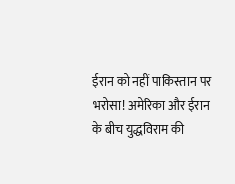ईरान को नहीं पाकिस्तान पर भरोसा! अमेरिका और ईरान के बीच युद्धविराम की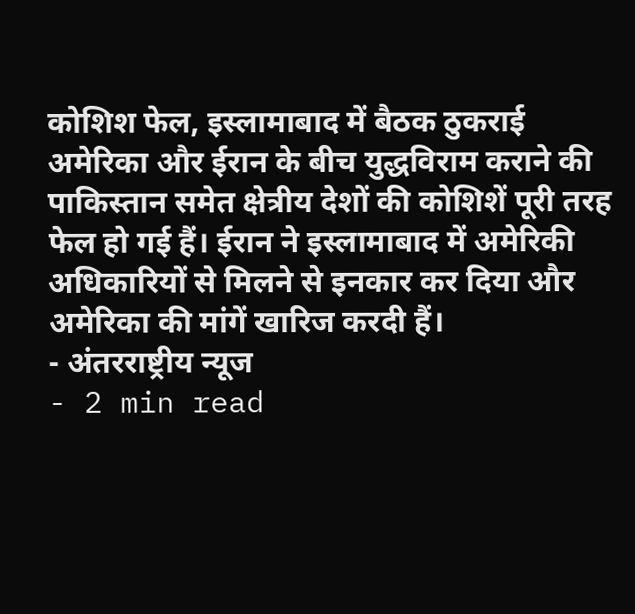कोशिश फेल, इस्लामाबाद में बैठक ठुकराई
अमेरिका और ईरान के बीच युद्धविराम कराने की पाकिस्तान समेत क्षेत्रीय देशों की कोशिशें पूरी तरह फेल हो गई हैं। ईरान ने इस्लामाबाद में अमेरिकी अधिकारियों से मिलने से इनकार कर दिया और अमेरिका की मांगें खारिज करदी हैं।
- अंतरराष्ट्रीय न्यूज
- 2 min read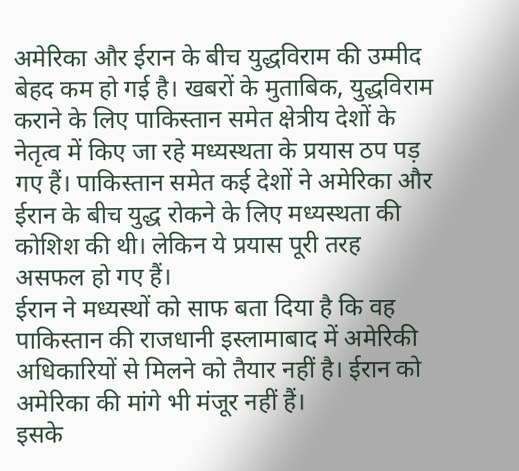अमेरिका और ईरान के बीच युद्धविराम की उम्मीद बेहद कम हो गई है। खबरों के मुताबिक, युद्धविराम कराने के लिए पाकिस्तान समेत क्षेत्रीय देशों के नेतृत्व में किए जा रहे मध्यस्थता के प्रयास ठप पड़ गए हैं। पाकिस्तान समेत कई देशों ने अमेरिका और ईरान के बीच युद्ध रोकने के लिए मध्यस्थता की कोशिश की थी। लेकिन ये प्रयास पूरी तरह असफल हो गए हैं।
ईरान ने मध्यस्थों को साफ बता दिया है कि वह पाकिस्तान की राजधानी इस्लामाबाद में अमेरिकी अधिकारियों से मिलने को तैयार नहीं है। ईरान को अमेरिका की मांगे भी मंजूर नहीं हैं।
इसके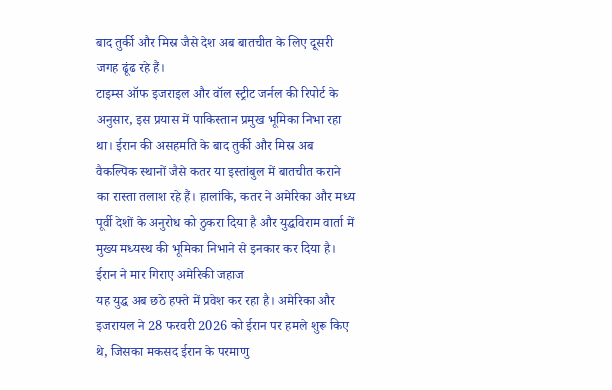बाद तुर्की और मिस्र जैसे देश अब बातचीत के लिए दूसरी जगह ढूंढ रहे हैं।
टाइम्स ऑफ इजराइल और वॉल स्ट्रीट जर्नल की रिपोर्ट के अनुसार, इस प्रयास में पाकिस्तान प्रमुख भूमिका निभा रहा था। ईरान की असहमति के बाद तुर्की और मिस्र अब वैकल्पिक स्थानों जैसे कतर या इस्तांबुल में बातचीत कराने का रास्ता तलाश रहे हैं। हालांकि, कतर ने अमेरिका और मध्य पूर्वी देशों के अनुरोध को ठुकरा दिया है और युद्धविराम वार्ता में मुख्य मध्यस्थ की भूमिका निभाने से इनकार कर दिया है।
ईरान ने मार गिराए अमेरिकी जहाज
यह युद्ध अब छठे हफ्ते में प्रवेश कर रहा है। अमेरिका और इजरायल ने 28 फरवरी 2026 को ईरान पर हमले शुरू किए थे, जिसका मकसद ईरान के परमाणु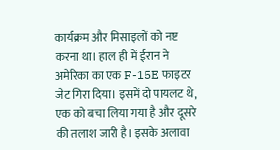कार्यक्रम और मिसाइलों को नष्ट करना था। हाल ही में ईरान ने अमेरिका का एक F-15E फाइटर जेट गिरा दिया। इसमें दो पायलट थे, एक को बचा लिया गया है और दूसरे की तलाश जारी है। इसके अलावा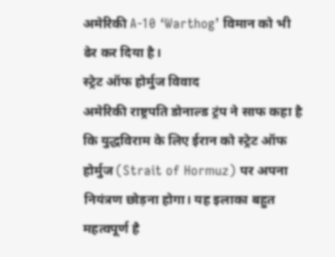अमेरिकी A-10 ‘Warthog’ विमान को भी ढेर कर दिया है।
स्ट्रेट ऑफ होर्मुज विवाद
अमेरिकी राष्ट्रपति डोनाल्ड ट्रंप ने साफ कहा है कि युद्धविराम के लिए ईरान को स्ट्रेट ऑफ होर्मुज (Strait of Hormuz) पर अपना नियंत्रण छोड़ना होगा। यह इलाका बहुत महत्वपूर्ण है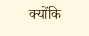क्योंकि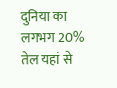दुनिया का लगभग 20% तेल यहां से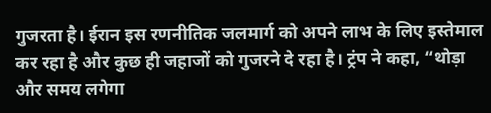गुजरता है। ईरान इस रणनीतिक जलमार्ग को अपने लाभ के लिए इस्तेमाल कर रहा है और कुछ ही जहाजों को गुजरने दे रहा है। ट्रंप ने कहा, “थोड़ा और समय लगेगा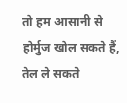तो हम आसानी से होर्मुज खोल सकते हैं, तेल ले सकते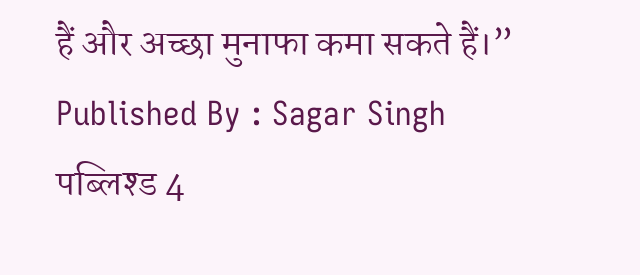हैं और अच्छा मुनाफा कमा सकते हैं।”
Published By : Sagar Singh
पब्लिश्ड 4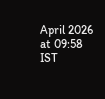April 2026 at 09:58 IST